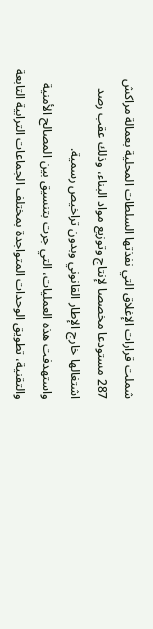شملت قرارات الإغلاق التي نفذتها السلطات المحلية بعمالة مراكش 287 مستودعا مخصصا لإنتاج وتوزيع مواد البناء، وذلك عقب رصد اشتغالها خارج الإطار القانوني وبدون تراخيص رسمية.
واستهدفت هذه العمليات، التي جرت بتنسيق بين المصالح الأمنية والتقنية، تطويق الوحدات المتواجدة بمختلف الجماعات الترابية التابعة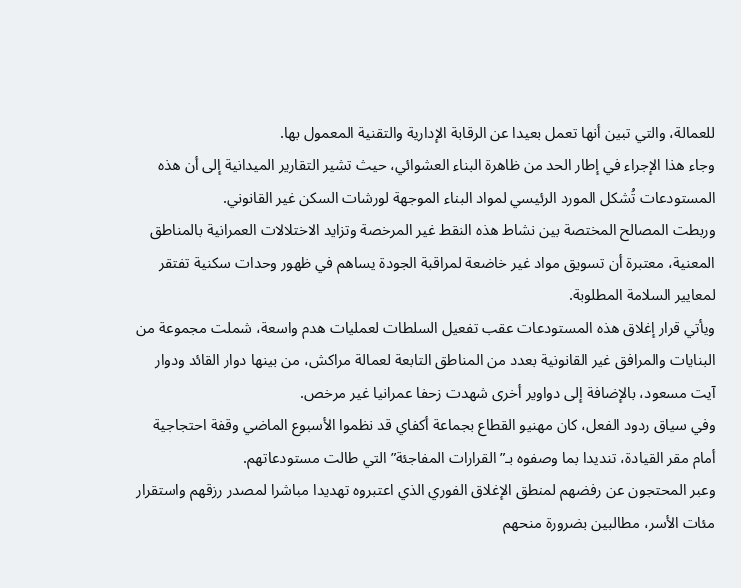للعمالة، والتي تبين أنها تعمل بعيدا عن الرقابة الإدارية والتقنية المعمول بها.
وجاء هذا الإجراء في إطار الحد من ظاهرة البناء العشوائي، حيث تشير التقارير الميدانية إلى أن هذه المستودعات تُشكل المورد الرئيسي لمواد البناء الموجهة لورشات السكن غير القانوني.
وربطت المصالح المختصة بين نشاط هذه النقط غير المرخصة وتزايد الاختلالات العمرانية بالمناطق المعنية، معتبرة أن تسويق مواد غير خاضعة لمراقبة الجودة يساهم في ظهور وحدات سكنية تفتقر لمعايير السلامة المطلوبة.
ويأتي قرار إغلاق هذه المستودعات عقب تفعيل السلطات لعمليات هدم واسعة، شملت مجموعة من البنايات والمرافق غير القانونية بعدد من المناطق التابعة لعمالة مراكش، من بينها دوار القائد ودوار آيت مسعود، بالإضافة إلى دواوير أخرى شهدت زحفا عمرانيا غير مرخص.
وفي سياق ردود الفعل، كان مهنيو القطاع بجماعة أكفاي قد نظموا الأسبوع الماضي وقفة احتجاجية أمام مقر القيادة، تنديدا بما وصفوه بـ”القرارات المفاجئة” التي طالت مستودعاتهم.
وعبر المحتجون عن رفضهم لمنطق الإغلاق الفوري الذي اعتبروه تهديدا مباشرا لمصدر رزقهم واستقرار مئات الأسر، مطالبين بضرورة منحهم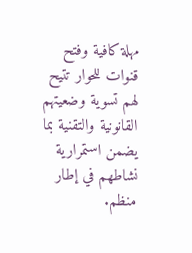مهلة كافية وفتح قنوات للحوار تتيح لهم تسوية وضعيتهم القانونية والتقنية بما يضمن استمرارية نشاطهم في إطار منظم.